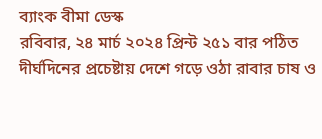ব্যাংক বীমা ডেস্ক
রবিবার, ২৪ মার্চ ২০২৪ প্রিন্ট ২৫১ বার পঠিত
দীর্ঘদিনের প্রচেষ্টায় দেশে গড়ে ওঠা রাবার চাষ ও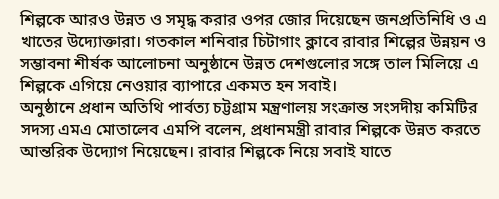শিল্পকে আরও উন্নত ও সমৃদ্ধ করার ওপর জোর দিয়েছেন জনপ্রতিনিধি ও এ খাতের উদ্যোক্তারা। গতকাল শনিবার চিটাগাং ক্লাবে রাবার শিল্পের উন্নয়ন ও সম্ভাবনা শীর্ষক আলোচনা অনুষ্ঠানে উন্নত দেশগুলোর সঙ্গে তাল মিলিয়ে এ শিল্পকে এগিয়ে নেওয়ার ব্যাপারে একমত হন সবাই।
অনুষ্ঠানে প্রধান অতিথি পার্বত্য চট্টগ্রাম মন্ত্রণালয় সংক্রান্ত সংসদীয় কমিটির সদস্য এমএ মোতালেব এমপি বলেন, প্রধানমন্ত্রী রাবার শিল্পকে উন্নত করতে আন্তরিক উদ্যোগ নিয়েছেন। রাবার শিল্পকে নিয়ে সবাই যাতে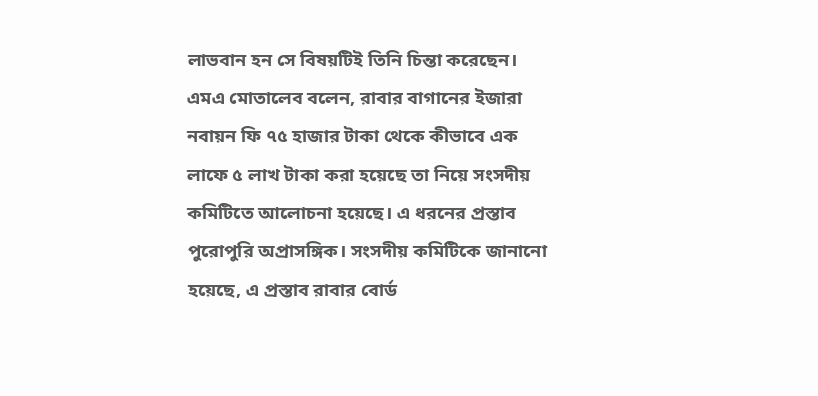লাভবান হন সে বিষয়টিই তিনি চিন্তা করেছেন। এমএ মোতালেব বলেন, রাবার বাগানের ইজারা নবায়ন ফি ৭৫ হাজার টাকা থেকে কীভাবে এক লাফে ৫ লাখ টাকা করা হয়েছে তা নিয়ে সংসদীয় কমিটিতে আলোচনা হয়েছে। এ ধরনের প্রস্তাব পুরোপুরি অপ্রাসঙ্গিক। সংসদীয় কমিটিকে জানানো হয়েছে, এ প্রস্তাব রাবার বোর্ড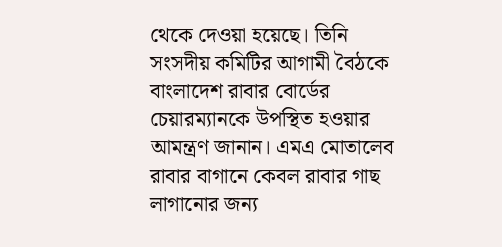থেকে দেওয়া হয়েছে। তিনি সংসদীয় কমিটির আগামী বৈঠকে বাংলাদেশ রাবার বোর্ডের চেয়ারম্যানকে উপস্থিত হওয়ার আমন্ত্রণ জানান। এমএ মোতালেব রাবার বাগানে কেবল রাবার গাছ লাগানোর জন্য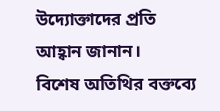উদ্যোক্তাদের প্রতি আহ্বান জানান।
বিশেষ অতিথির বক্তব্যে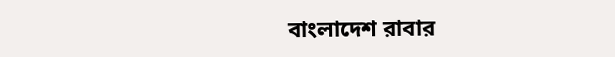বাংলাদেশ রাবার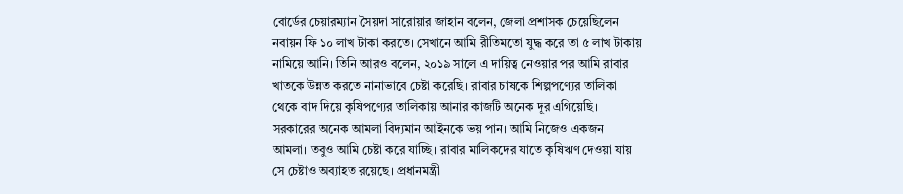বোর্ডের চেয়ারম্যান সৈয়দা সারোয়ার জাহান বলেন, জেলা প্রশাসক চেয়েছিলেন নবায়ন ফি ১০ লাখ টাকা করতে। সেখানে আমি রীতিমতো যুদ্ধ করে তা ৫ লাখ টাকায় নামিয়ে আনি। তিনি আরও বলেন, ২০১৯ সালে এ দায়িত্ব নেওয়ার পর আমি রাবার খাতকে উন্নত করতে নানাভাবে চেষ্টা করেছি। রাবার চাষকে শিল্পপণ্যের তালিকা থেকে বাদ দিয়ে কৃষিপণ্যের তালিকায় আনার কাজটি অনেক দূর এগিয়েছি। সরকারের অনেক আমলা বিদ্যমান আইনকে ভয় পান। আমি নিজেও একজন আমলা। তবুও আমি চেষ্টা করে যাচ্ছি। রাবার মালিকদের যাতে কৃষিঋণ দেওয়া যায় সে চেষ্টাও অব্যাহত রয়েছে। প্রধানমন্ত্রী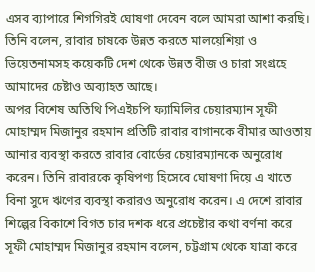এসব ব্যাপারে শিগগিরই ঘোষণা দেবেন বলে আমরা আশা করছি। তিনি বলেন, রাবার চাষকে উন্নত করতে মালয়েশিয়া ও ভিয়েতনামসহ কয়েকটি দেশ থেকে উন্নত বীজ ও চারা সংগ্রহে আমাদের চেষ্টাও অব্যাহত আছে।
অপর বিশেষ অতিথি পিএইচপি ফ্যামিলির চেয়ারম্যান সূফী মোহাম্মদ মিজানুর রহমান প্রতিটি রাবার বাগানকে বীমার আওতায় আনার ব্যবস্থা করতে রাবার বোর্ডের চেয়ারম্যানকে অনুরোধ করেন। তিনি রাবারকে কৃষিপণ্য হিসেবে ঘোষণা দিয়ে এ খাতে বিনা সুদে ঋণের ব্যবস্থা করারও অনুরোধ করেন। এ দেশে রাবার শিল্পের বিকাশে বিগত চার দশক ধরে প্রচেষ্টার কথা বর্ণনা করে সূফী মোহাম্মদ মিজানুর রহমান বলেন, চট্টগ্রাম থেকে যাত্রা করে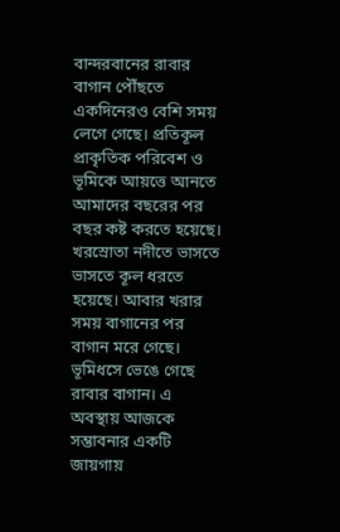বান্দরবানের রাবার বাগান পৌঁছতে একদিনেরও বেশি সময় লেগে গেছে। প্রতিকূল প্রাকৃতিক পরিবেশ ও ভূমিকে আয়ত্তে আনতে আমাদের বছরের পর বছর কষ্ট করতে হয়েছে। খরস্রোতা নদীতে ভাসতে ভাসতে কূল ধরতে হয়েছে। আবার খরার সময় বাগানের পর বাগান মরে গেছে। ভূমিধসে ভেঙে গেছে রাবার বাগান। এ অবস্থায় আজকে সম্ভাবনার একটি জায়গায়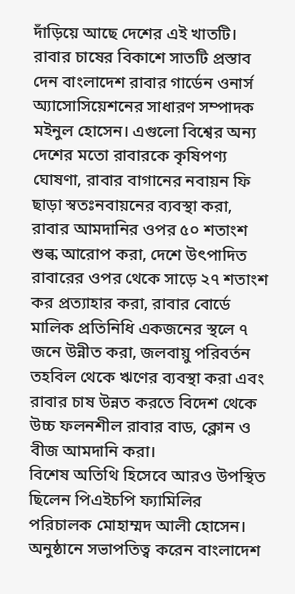দাঁড়িয়ে আছে দেশের এই খাতটি।
রাবার চাষের বিকাশে সাতটি প্রস্তাব দেন বাংলাদেশ রাবার গার্ডেন ওনার্স অ্যাসোসিয়েশনের সাধারণ সম্পাদক মইনুল হোসেন। এগুলো বিশ্বের অন্য দেশের মতো রাবারকে কৃষিপণ্য ঘোষণা, রাবার বাগানের নবায়ন ফি ছাড়া স্বতঃনবায়নের ব্যবস্থা করা, রাবার আমদানির ওপর ৫০ শতাংশ শুল্ক আরোপ করা, দেশে উৎপাদিত রাবারের ওপর থেকে সাড়ে ২৭ শতাংশ কর প্রত্যাহার করা, রাবার বোর্ডে মালিক প্রতিনিধি একজনের স্থলে ৭ জনে উন্নীত করা, জলবায়ু পরিবর্তন তহবিল থেকে ঋণের ব্যবস্থা করা এবং রাবার চাষ উন্নত করতে বিদেশ থেকে উচ্চ ফলনশীল রাবার বাড, ক্লোন ও বীজ আমদানি করা।
বিশেষ অতিথি হিসেবে আরও উপস্থিত ছিলেন পিএইচপি ফ্যামিলির পরিচালক মোহাম্মদ আলী হোসেন। অনুষ্ঠানে সভাপতিত্ব করেন বাংলাদেশ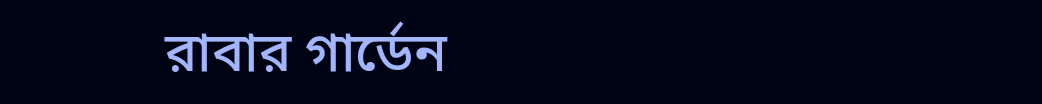রাবার গার্ডেন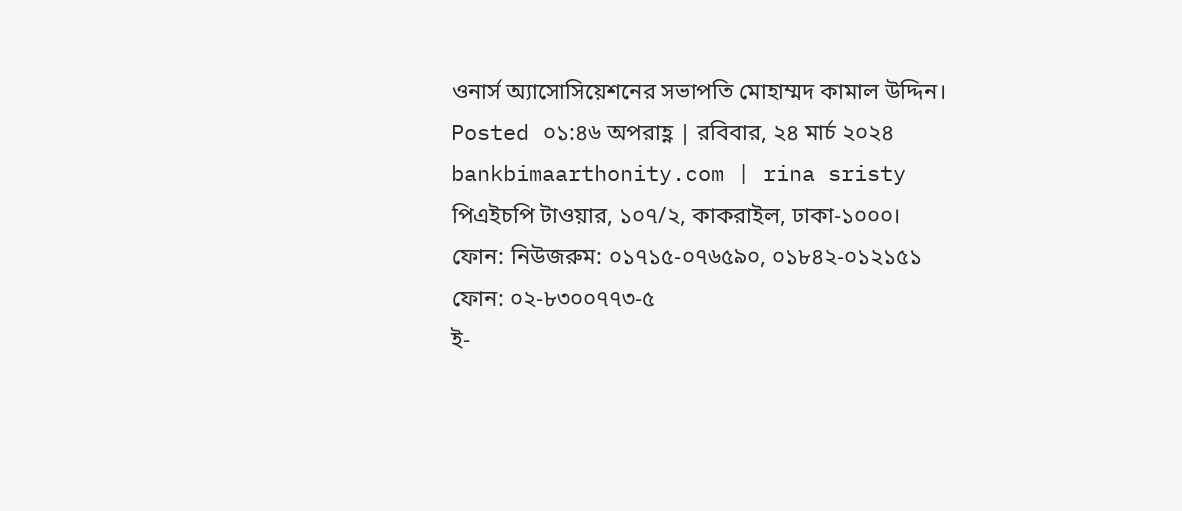ওনার্স অ্যাসোসিয়েশনের সভাপতি মোহাম্মদ কামাল উদ্দিন।
Posted ০১:৪৬ অপরাহ্ণ | রবিবার, ২৪ মার্চ ২০২৪
bankbimaarthonity.com | rina sristy
পিএইচপি টাওয়ার, ১০৭/২, কাকরাইল, ঢাকা-১০০০।
ফোন: নিউজরুম: ০১৭১৫-০৭৬৫৯০, ০১৮৪২-০১২১৫১ ফোন: ০২-৮৩০০৭৭৩-৫
ই-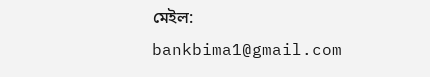মেইল: bankbima1@gmail.com